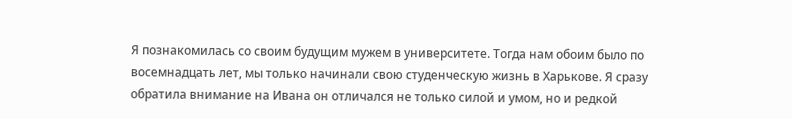Я познакомилась со своим будущим мужем в университете. Тогда нам обоим было по восемнадцать лет, мы только начинали свою студенческую жизнь в Харькове. Я сразу обратила внимание на Ивана он отличался не только силой и умом, но и редкой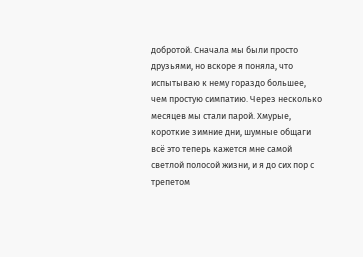добротой. Сначала мы были просто друзьями, но вскоре я поняла, что испытываю к нему гораздо большее, чем простую симпатию. Через несколько месяцев мы стали парой. Хмурые, короткие зимние дни, шумные общаги всё это теперь кажется мне самой светлой полосой жизни, и я до сих пор с трепетом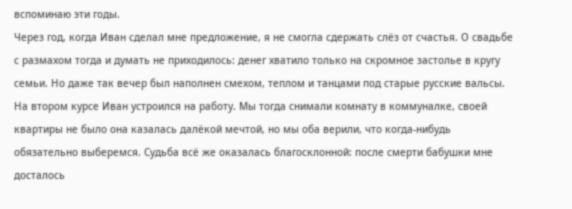вспоминаю эти годы.
Через год, когда Иван сделал мне предложение, я не смогла сдержать слёз от счастья. О свадьбе с размахом тогда и думать не приходилось: денег хватило только на скромное застолье в кругу семьи. Но даже так вечер был наполнен смехом, теплом и танцами под старые русские вальсы.
На втором курсе Иван устроился на работу. Мы тогда снимали комнату в коммуналке, своей квартиры не было она казалась далёкой мечтой, но мы оба верили, что когда-нибудь обязательно выберемся. Судьба всё же оказалась благосклонной: после смерти бабушки мне досталось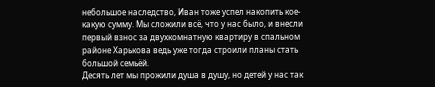небольшое наследство, Иван тоже успел накопить кое-какую сумму. Мы сложили всё, что у нас было, и внесли первый взнос за двухкомнатную квартиру в спальном районе Харькова ведь уже тогда строили планы стать большой семьёй.
Десять лет мы прожили душа в душу, но детей у нас так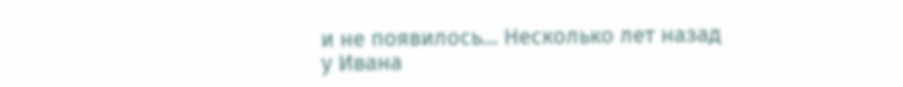и не появилось… Несколько лет назад у Ивана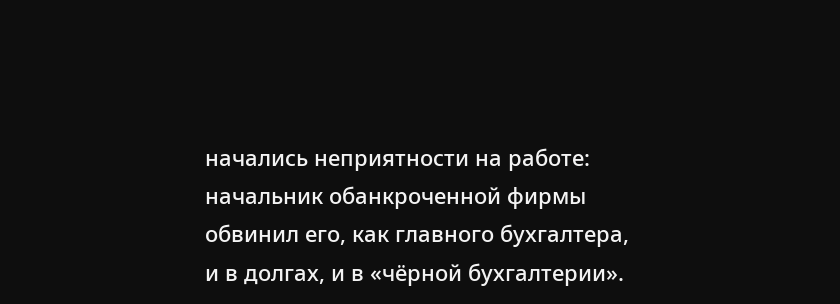начались неприятности на работе: начальник обанкроченной фирмы обвинил его, как главного бухгалтера, и в долгах, и в «чёрной бухгалтерии».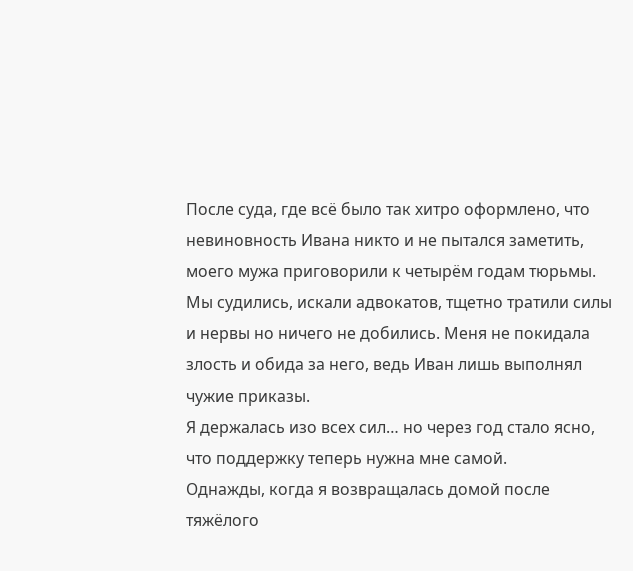После суда, где всё было так хитро оформлено, что невиновность Ивана никто и не пытался заметить, моего мужа приговорили к четырём годам тюрьмы. Мы судились, искали адвокатов, тщетно тратили силы и нервы но ничего не добились. Меня не покидала злость и обида за него, ведь Иван лишь выполнял чужие приказы.
Я держалась изо всех сил… но через год стало ясно, что поддержку теперь нужна мне самой.
Однажды, когда я возвращалась домой после тяжёлого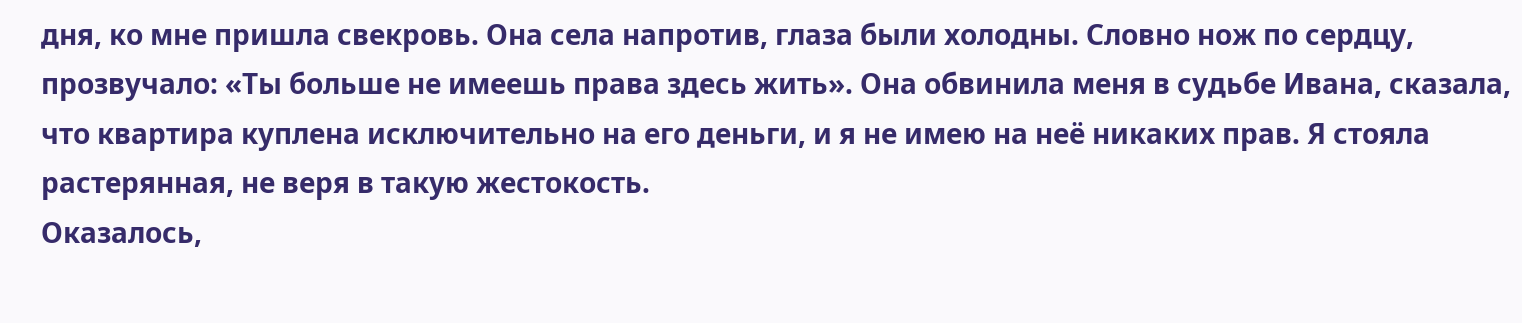дня, ко мне пришла свекровь. Она села напротив, глаза были холодны. Словно нож по сердцу, прозвучало: «Ты больше не имеешь права здесь жить». Она обвинила меня в судьбе Ивана, сказала, что квартира куплена исключительно на его деньги, и я не имею на неё никаких прав. Я стояла растерянная, не веря в такую жестокость.
Оказалось,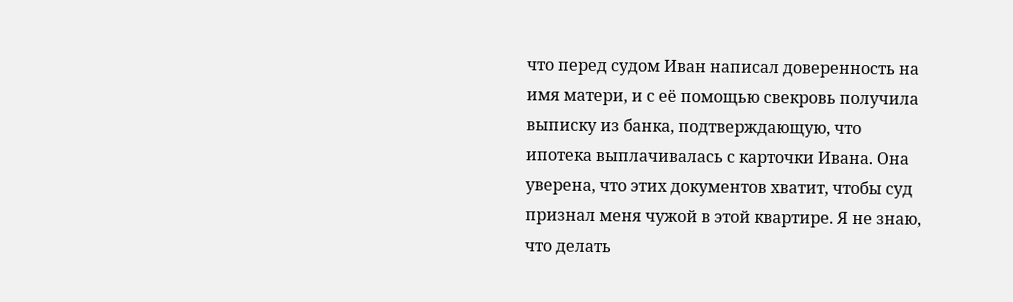что перед судом Иван написал доверенность на имя матери, и с её помощью свекровь получила выписку из банка, подтверждающую, что ипотека выплачивалась с карточки Ивана. Она уверена, что этих документов хватит, чтобы суд признал меня чужой в этой квартире. Я не знаю, что делать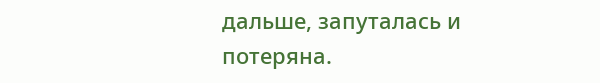дальше, запуталась и потеряна.